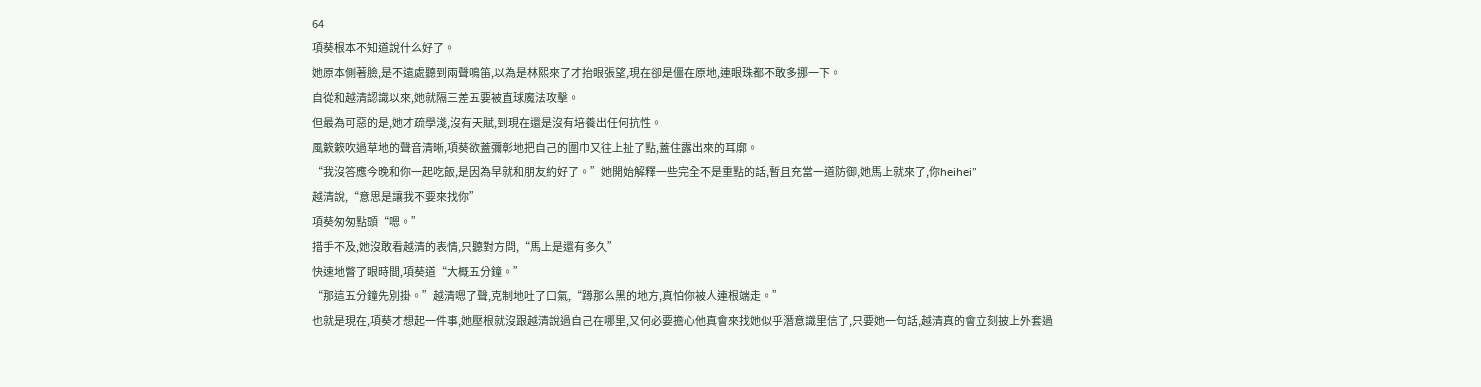64
項葵根本不知道說什么好了。
她原本側著臉,是不遠處聽到兩聲鳴笛,以為是林熙來了才抬眼張望,現在卻是僵在原地,連眼珠都不敢多挪一下。
自從和越清認識以來,她就隔三差五要被直球魔法攻擊。
但最為可惡的是,她才疏學淺,沒有天賦,到現在還是沒有培養出任何抗性。
風簌簌吹過草地的聲音清晰,項葵欲蓋彌彰地把自己的圍巾又往上扯了點,蓋住露出來的耳廓。
“我沒答應今晚和你一起吃飯,是因為早就和朋友約好了。”她開始解釋一些完全不是重點的話,暫且充當一道防御,她馬上就來了,你heihei”
越清說,“意思是讓我不要來找你”
項葵匆匆點頭“嗯。”
措手不及,她沒敢看越清的表情,只聽對方問,“馬上是還有多久”
快速地瞥了眼時間,項葵道“大概五分鐘。”
“那這五分鐘先別掛。”越清嗯了聲,克制地吐了口氣,“蹲那么黑的地方,真怕你被人連根端走。”
也就是現在,項葵才想起一件事,她壓根就沒跟越清說過自己在哪里,又何必要擔心他真會來找她似乎潛意識里信了,只要她一句話,越清真的會立刻披上外套過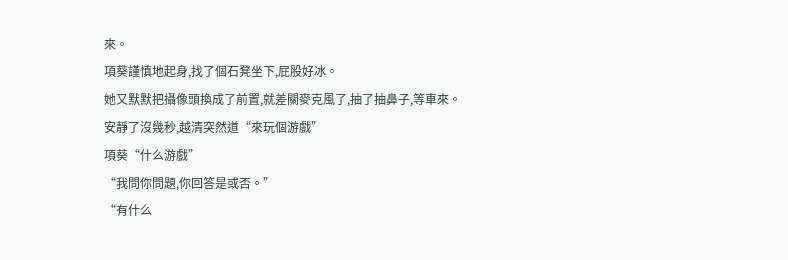來。
項葵謹慎地起身,找了個石凳坐下,屁股好冰。
她又默默把攝像頭換成了前置,就差關麥克風了,抽了抽鼻子,等車來。
安靜了沒幾秒,越清突然道“來玩個游戲”
項葵“什么游戲”
“我問你問題,你回答是或否。”
“有什么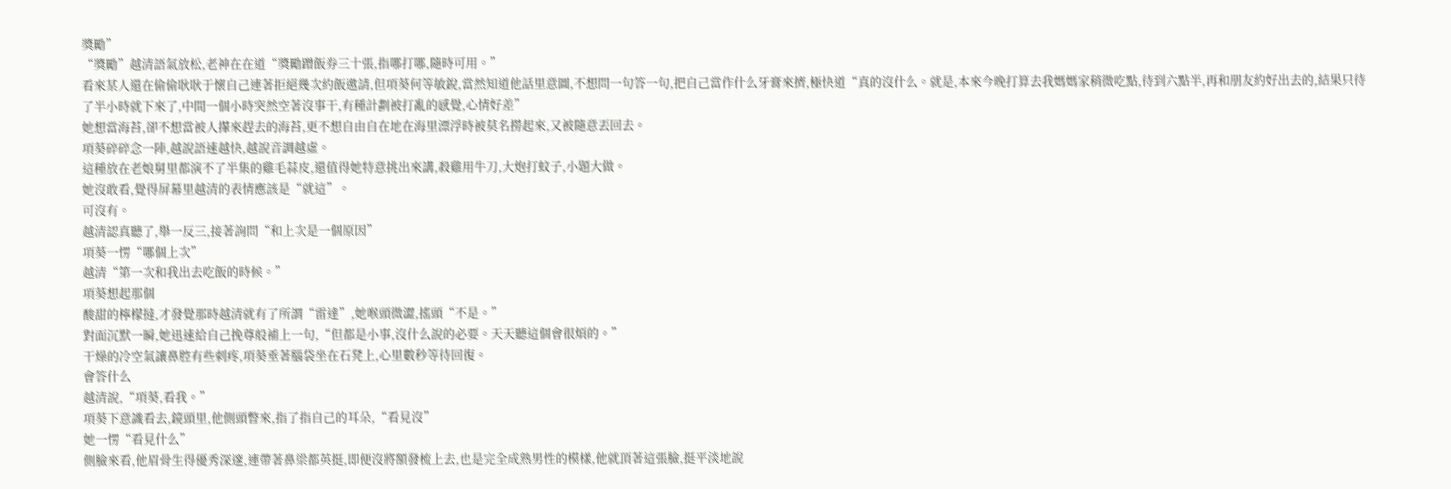獎勵”
“獎勵”越清語氣放松,老神在在道“獎勵蹭飯券三十張,指哪打哪,隨時可用。”
看來某人還在偷偷耿耿于懷自己連著拒絕幾次約飯邀請,但項葵何等敏銳,當然知道他話里意圖,不想問一句答一句,把自己當作什么牙膏來擠,極快道“真的沒什么。就是,本來今晚打算去我媽媽家稍微吃點,待到六點半,再和朋友約好出去的,結果只待了半小時就下來了,中間一個小時突然空著沒事干,有種計劃被打亂的感覺,心情好差”
她想當海苔,卻不想當被人攆來趕去的海苔,更不想自由自在地在海里漂浮時被莫名撈起來,又被隨意丟回去。
項葵碎碎念一陣,越說語速越快,越說音調越虛。
這種放在老娘舅里都演不了半集的雞毛蒜皮,還值得她特意挑出來講,殺雞用牛刀,大炮打蚊子,小題大做。
她沒敢看,覺得屏幕里越清的表情應該是“就這”。
可沒有。
越清認真聽了,舉一反三,接著詢問“和上次是一個原因”
項葵一愣“哪個上次”
越清“第一次和我出去吃飯的時候。”
項葵想起那個
酸甜的檸檬撻,才發覺那時越清就有了所謂“雷達”,她喉頭微澀,搖頭“不是。”
對面沉默一瞬,她迅速給自己挽尊般補上一句,“但都是小事,沒什么說的必要。天天聽這個會很煩的。”
干燥的冷空氣讓鼻腔有些刺疼,項葵垂著腦袋坐在石凳上,心里數秒等待回復。
會答什么
越清說,“項葵,看我。”
項葵下意識看去,鏡頭里,他側頭瞥來,指了指自己的耳朵,“看見沒”
她一愣“看見什么”
側臉來看,他眉骨生得優秀深邃,連帶著鼻梁都英挺,即便沒將額發梳上去,也是完全成熟男性的模樣,他就頂著這張臉,挺平淡地說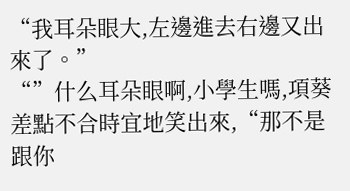“我耳朵眼大,左邊進去右邊又出來了。”
“”什么耳朵眼啊,小學生嗎,項葵差點不合時宜地笑出來,“那不是跟你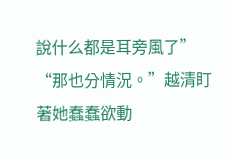說什么都是耳旁風了”
“那也分情況。”越清盯著她蠢蠢欲動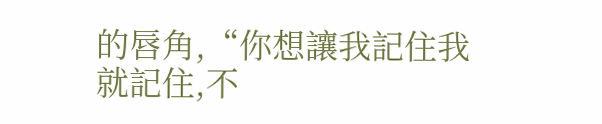的唇角,“你想讓我記住我就記住,不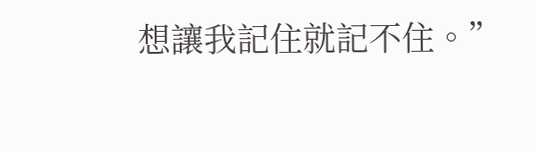想讓我記住就記不住。”